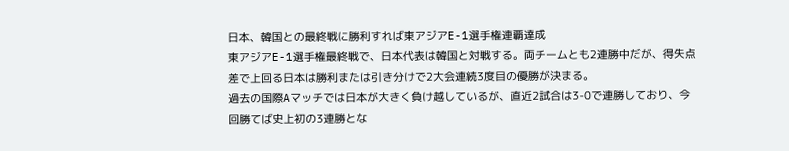日本、韓国との最終戦に勝利すれば東アジアE-1選手権連覇達成
東アジアE-1選手権最終戦で、日本代表は韓国と対戦する。両チームとも2連勝中だが、得失点差で上回る日本は勝利または引き分けで2大会連続3度目の優勝が決まる。
過去の国際Aマッチでは日本が大きく負け越しているが、直近2試合は3-0で連勝しており、今回勝てば史上初の3連勝とな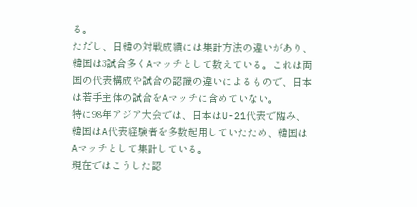る。
ただし、日韓の対戦成績には集計方法の違いがあり、韓国は3試合多くAマッチとして数えている。これは両国の代表構成や試合の認識の違いによるもので、日本は若手主体の試合をAマッチに含めていない。
特に98年アジア大会では、日本はU-21代表で臨み、韓国はA代表経験者を多数起用していたため、韓国はAマッチとして集計している。
現在ではこうした認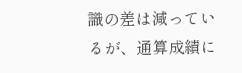識の差は減っているが、通算成績に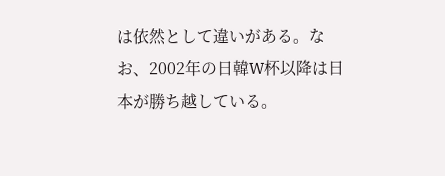は依然として違いがある。なお、2002年の日韓W杯以降は日本が勝ち越している。